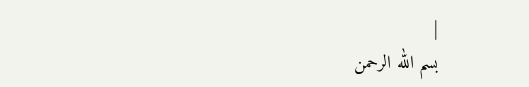|
بسم الله الرحمن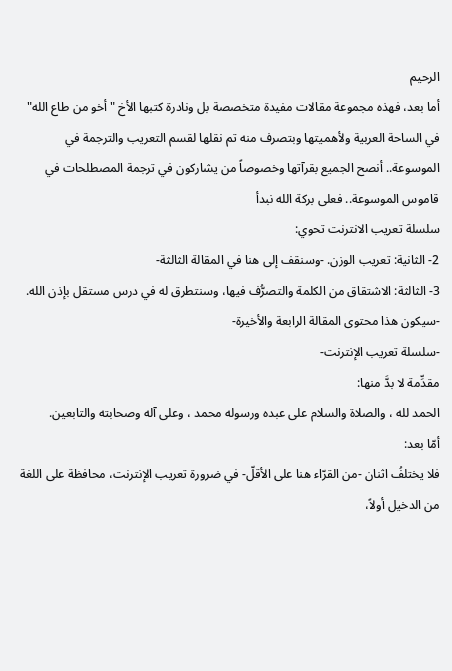الرحيم
أما بعد، فهذه مجموعة مقالات مفيدة متخصصة بل ونادرة كتبها الأخ "أخو من طاع الله" في الساحة العربية ولأهميتها وبتصرف منه تم نقلها لقسم التعريب والترجمة في الموسوعة.. أنصح الجميع بقرآتها وخصوصاً من يشاركون في ترجمة المصطلحات في قاموس الموسوعة.. فعلى بركة الله نبدأ
سلسلة تعريب الانترنت تحوي:
2- الثانية: تعريب الوزن. -وسنقف إلى هنا في المقالة الثالثة-
3- الثالثة: الاشتقاق من الكلمة والتصرُّف فيها، وسنتطرق له في درس مستقل بإذن الله. -سيكون هذا محتوى المقالة الرابعة والأخيرة-
-سلسلة تعريب الإنترنت-
مقدِّمة لا بدَّ منها:
الحمد لله ، والصلاة والسلام على عبده ورسوله محمد ، وعلى آله وصحابته والتابعين.
أمّا بعد:
فلا يختلفُ اثنان -من القرّاء هنا على الأقلّ- في ضرورة تعريب الإنترنت، محافظة على اللغة من الدخيل أولاً،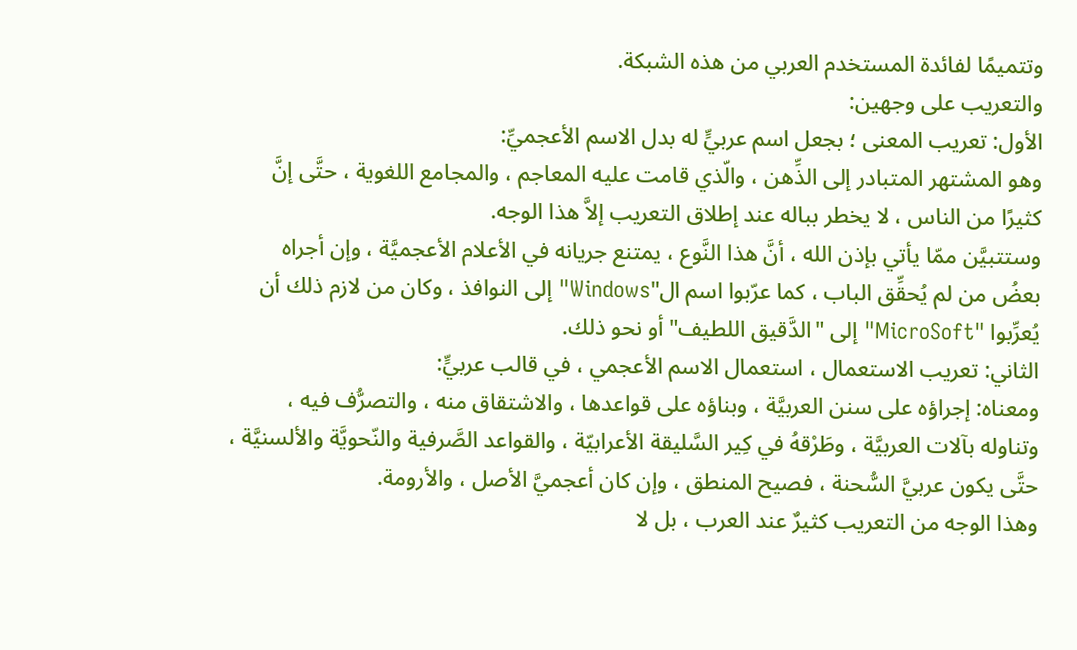وتتميمًا لفائدة المستخدم العربي من هذه الشبكة.
والتعريب على وجهين:
الأول: تعريب المعنى ؛ بجعل اسم عربيٍّ له بدل الاسم الأعجميِّ:
وهو المشتهر المتبادر إلى الذِّهن ، والّذي قامت عليه المعاجم ، والمجامع اللغوية ، حتَّى إنَّ كثيرًا من الناس ، لا يخطر بباله عند إطلاق التعريب إلاَّ هذا الوجه.
وستتبيَّن ممّا يأتي بإذن الله ، أنَّ هذا النَّوع ، يمتنع جريانه في الأعلام الأعجميَّة ، وإن أجراه بعضُ من لم يُحقِّق الباب ، كما عرّبوا اسم ال"Windows" إلى النوافذ ، وكان من لازم ذلك أن يُعرِّبوا "MicroSoft" إلى "الدَّقيق اللطيف" أو نحو ذلك.
الثاني: تعريب الاستعمال ، استعمال الاسم الأعجمي ، في قالب عربيٍّ:
ومعناه: إجراؤه على سنن العربيَّة ، وبناؤه على قواعدها ، والاشتقاق منه ، والتصرُّف فيه ، وتناوله بآلات العربيَّة ، وطَرْقهُ في كِير السَّليقة الأعرابيّة ، والقواعد الصَّرفية والنّحويَّة والألسنيَّة ، حتَّى يكون عربيَّ السُّحنة ، فصيح المنطق ، وإن كان أعجميَّ الأصل ، والأرومة.
وهذا الوجه من التعريب كثيرٌ عند العرب ، بل لا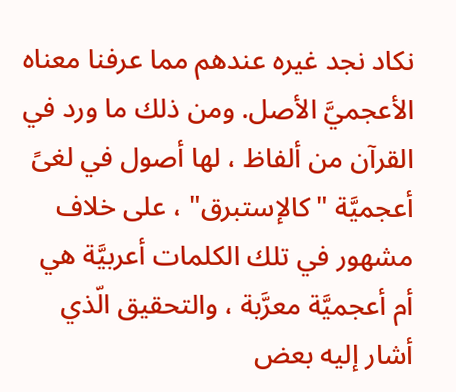نكاد نجد غيره عندهم مما عرفنا معناه الأعجميَّ الأصل. ومن ذلك ما ورد في القرآن من ألفاظ ، لها أصول في لغىً أعجميَّة "كالإستبرق" ، على خلاف مشهور في تلك الكلمات أعربيَّة هي أم أعجميَّة معرَّبة ، والتحقيق الّذي أشار إليه بعض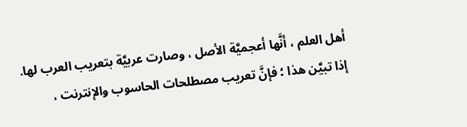أهل العلم ، أنَّها أعجميَّة الأصل ، وصارت عربيَّة بتعريب العرب لها.
إذا تبيَّن هذا ؛ فإنَّ تعريب مصطلحات الحاسوب والإنترنت ،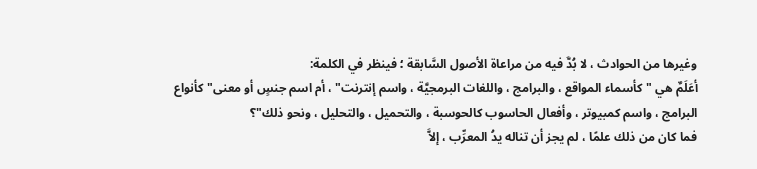وغيرها من الحوادث ، لا بُدَّ فيه من مراعاة الأصول السَّابقة ؛ فينظر في الكلمة:
أعَلَمٌ هي "كأسماء المواقع ، والبرامج ، واللغات البرمجيَّة ، واسم إنترنت" ، أم اسم جنسٍ أو معنى"كأنواع البرامج ، واسم كمبيوتر ، وأفعال الحاسوب كالحوسبة ، والتحميل ، والتحليل ، ونحو ذلك"؟
فما كان من ذلك علمًا ، لم يجز أن تناله يدُ المعرِّب ، إلاَّ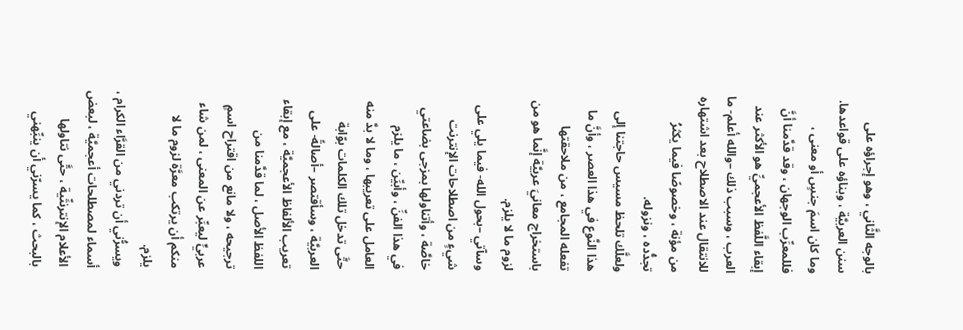بالوجه الثَّاني ، وهو إجراؤه على سنن العربيَّة ، وبناؤه على قواعدها.
وما كان اسمَ جنسٍ أو معنى ، فللمعرِّب الوجهان ، وقد قدَّمنا أنَّ إبقاء اللَّفظ الأعجميِّ هو الأكثر عند العرب ، وسبب ذلك –والله أعلم- ما للانتقال عند الاصطلاح بعد اشتهاره من مؤنة ، وخصوصًا فيما يكثرُ تجدُّده ، ونزوله.
ولعلَّك تلحظ مسيس حاجتنا إلى هذا النَّوع في هذا العصر ، وأنَّ ما تفعله المجامع ، من ملاحقتها باستخراج معانيَ عربيَّة إنَّما هو من لزوم ما لا يلزم.
وسآتي –بحول الله- فيما يلي على شيءٍ من اصطلاحات الإنترنت خاصَّة ، وأتناولها بمزجى بضاعتي في هذا الفنِّ ، وأبيِّن ، ما يلزم العامل على تعريبها ، وما لا بدَّ منه حتَّى تدخل تلك الكلمات بوّابة العربيَّة ، وسأقتصر –أصالةً- على تعريب الألفاظ الأعجميَّة ، مع إبقاء اللفظ الأصل ، لما قدَّمنا من ترجيحه ، ولا مانع من اقتراح اسمٍ عربيٍّ ليعبِّر عن المعنى ، لمن شاء منكم أن يرتكب معرَّة لزوم ما لا يلزم.
ويسرُّني أن تردني من القرَّاء الكرام ، أسماء لمصطلحات أعجميَّة ، لبعض الأعلام الإنترنتِّية ، حتَّى نتاولها بالبحث ، كما يسرّني أن ينبِّهني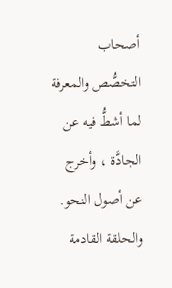أصحاب التخصُّص والمعرفة لما أشطُّ فيه عن الجادَّة ، وأخرج عن أصول النحو.
والحلقة القادمة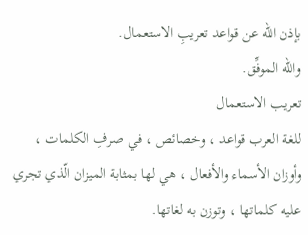بإذن الله عن قواعد تعريبِ الاستعمال.
والله الموفِّق.
تعريب الاستعمال
للغة العرب قواعد ، وخصائص ، في صرفِ الكلمات ، وأوزان الأسماء والأفعال ، هي لها بمثابة الميزان الّذي تجري عليه كلماتها ، وتوزن به لغاتها.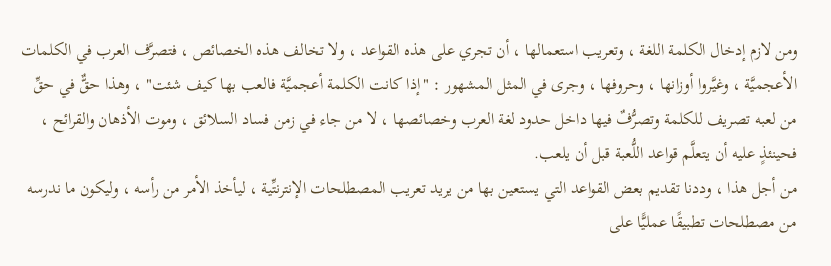ومن لازم إدخال الكلمة اللغة ، وتعريب استعمالها ، أن تجري على هذه القواعد ، ولا تخالف هذه الخصائص ، فتصرَّف العرب في الكلمات الأعجميَّة ، وغيَّروا أوزانها ، وحروفها ، وجرى في المثل المشهور : "إذا كانت الكلمة أعجميَّة فالعب بها كيف شئت" ، وهذا حقٌّ في حقِّ من لعبه تصريف للكلمة وتصرُّفٌ فيها داخل حدود لغة العرب وخصائصها ، لا من جاء في زمن فساد السلائق ، وموت الأذهان والقرائح ، فحينئذٍ عليه أن يتعلَّم قواعد اللُّعبة قبل أن يلعب.
من أجل هذا ، وددنا تقديم بعض القواعد التي يستعين بها من يريد تعريب المصطلحات الإنترنتِّية ، ليأخذ الأمر من رأسه ، وليكون ما ندرسه من مصطلحات تطبيقًا عمليًّا على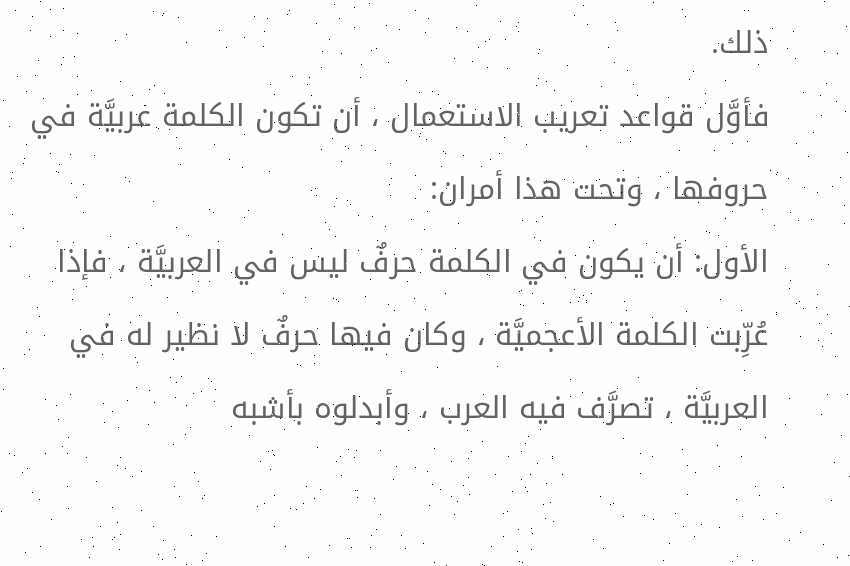ذلك.
فأوَّل قواعد تعريب الاستعمال ، أن تكون الكلمة عربيَّة في حروفها ، وتحت هذا أمران:
الأول: أن يكون في الكلمة حرفٌ ليس في العربيَّة ، فإذا عُرِّبت الكلمة الأعجميَّة ، وكان فيها حرفٌ لا نظير له في العربيَّة ، تصرَّف فيه العرب ، وأبدلوه بأشبه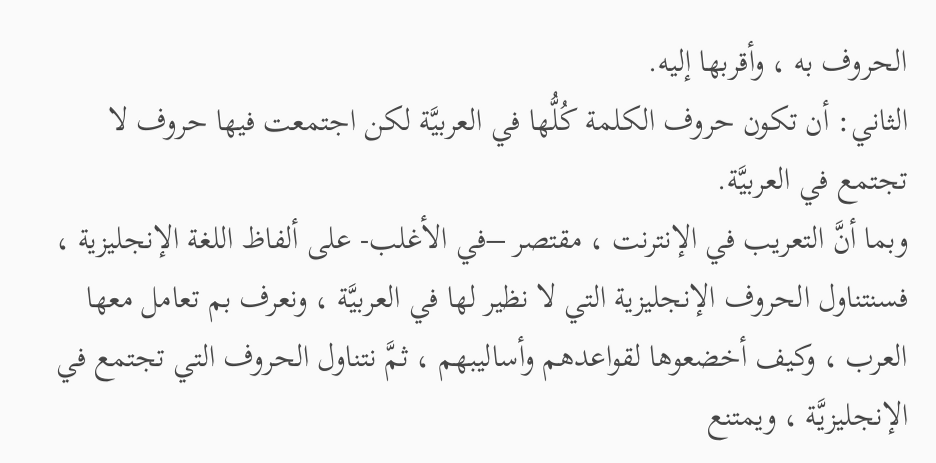الحروف به ، وأقربها إليه.
الثاني: أن تكون حروف الكلمة كُلُّها في العربيَّة لكن اجتمعت فيها حروف لا تجتمع في العربيَّة.
وبما أنَّ التعريب في الإنترنت ، مقتصر –في الأغلب- على ألفاظ اللغة الإنجليزية ، فسنتناول الحروف الإنجليزية التي لا نظير لها في العربيَّة ، ونعرف بم تعامل معها العرب ، وكيف أخضعوها لقواعدهم وأساليبهم ، ثمَّ نتناول الحروف التي تجتمع في الإنجليزيَّة ، ويمتنع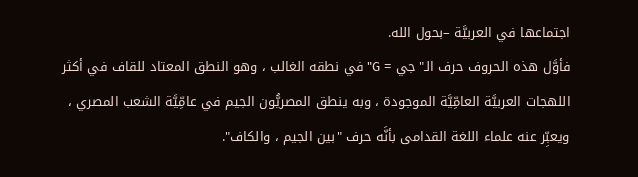اجتماعها في العربيَّة –بحول الله.
فأوَّل هذه الحروف حرف الـ"جي = G" في نطقه الغالب ، وهو النطق المعتاد للقاف في أكثر اللهجات العربيَّة العامِّيَّة الموجودة ، وبه ينطق المصريُّون الجيم في عامِّيَّة الشعب المصري ، ويعبِّر عنه علماء اللغة القدامى بأنَّه حرف "بين الجيم ، والكاف".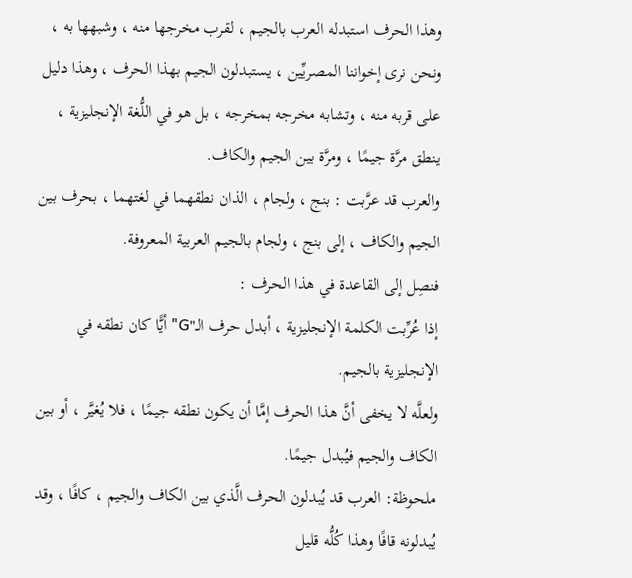وهذا الحرف استبدله العرب بالجيم ، لقرب مخرجها منه ، وشبهها به ، ونحن نرى إخواننا المصريِّين ، يستبدلون الجيم بهذا الحرف ، وهذا دليل على قربه منه ، وتشابه مخرجه بمخرجه ، بل هو في اللُّغة الإنجليزية ، ينطق مرَّة جيمًا ، ومرَّة بين الجيم والكاف.
والعرب قد عرَّبت : بنج ، ولجام ، الذان نطقهما في لغتهما ، بحرف بين الجيم والكاف ، إلى بنج ، ولجام بالجيم العربية المعروفة.
فنصِل إلى القاعدة في هذا الحرف :
إذا عُرِّبت الكلمة الإنجليزية ، أبدل حرف الـ"G" أيًّا كان نطقه في الإنجليزية بالجيم.
ولعلَّه لا يخفى أنَّ هذا الحرف إمَّا أن يكون نطقه جيمًا ، فلا يُغيَّر ، أو بين الكاف والجيم فيُبدل جيمًا.
ملحوظة: العرب قد يُبدلون الحرف الَّذي بين الكاف والجيم ، كافًا ، وقد يُبدلونه قافًا وهذا كُلُّه قليل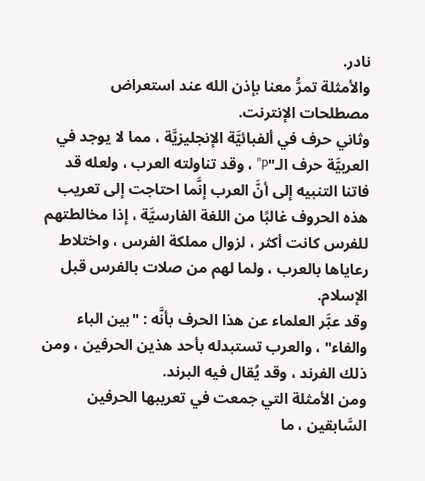نادر.
والأمثلة تمرُّ معنا بإذن الله عند استعراض مصطلحات الإنترنت.
وثاني حرف في ألفبائيَّة الإنجليزيَّة ، مما لا يوجد في العربيَّة حرف الـ"P" ، وقد تناولته العرب ، ولعله قد فاتنا التنبيه إلى أنَّ العرب إنَّما احتاجت إلى تعريب هذه الحروف غالبًا من اللغة الفارسيَّة ، إذا مخالطتهم للفرس كانت أكثر ، لزوال مملكة الفرس ، واختلاط رعاياها بالعرب ، ولما لهم من صلات بالفرس قبل الإسلام.
وقد عبَّر العلماء عن هذا الحرف بأنَّه : "بين الباء والفاء" ، والعرب تستبدله بأحد هذين الحرفين ، ومن ذلك الفرند ، وقد يُقال فيه البرند.
ومن الأمثلة التي جمعت في تعريبها الحرفين السَّابقين ، ما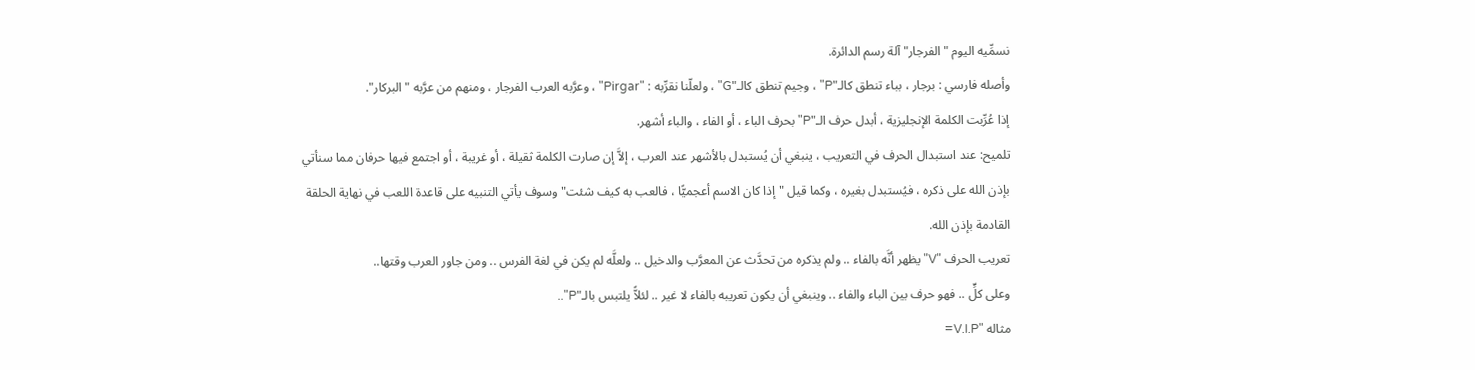نسمِّيه اليوم "الفرجار" آلة رسم الدائرة.
وأصله فارسي : برجار ، بباء تنطق كالـ"P" ، وجيم تنطق كالـ"G" ، ولعلّنا نقرِّبه : "Pirgar" ، وعرَّبه العرب الفرجار ، ومنهم من عرَّبه "البركار".
إذا عُرِّبت الكلمة الإنجليزية ، أبدل حرف الـ"P" بحرف الباء ، أو الفاء ، والباء أشهر.
تلميح: عند استبدال الحرف في التعريب ، ينبغي أن يُستبدل بالأشهر عند العرب ، إلاَّ إن صارت الكلمة ثقيلة ، أو غريبة ، أو اجتمع فيها حرفان مما سنأتي بإذن الله على ذكره ، فيُستبدل بغيره ، وكما قيل "إذا كان الاسم أعجميًّا ، فالعب به كيف شئت" وسوف يأتي التنبيه على قاعدة اللعب في نهاية الحلقة القادمة بإذن الله.
تعريب الحرف "V" يظهر أنَّه بالفاء .. ولم يذكره من تحدَّث عن المعرَّب والدخيل .. ولعلَّه لم يكن في لغة الفرس .. ومن جاور العرب وقتها..
وعلى كلٍّ .. فهو حرف بين الباء والفاء .. وينبغي أن يكون تعريبه بالفاء لا غير .. لئلاًّ يلتبس بالـ"P"..
مثاله "V.I.P=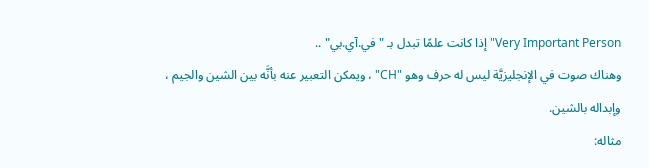Very Important Person" إذا كانت علمًا تبدل بـ "في.آي.بي" ..
وهناك صوت في الإنجليزيَّة ليس له حرف وهو "CH" ، ويمكن التعبير عنه بأنَّه بين الشين والجيم ، وإبداله بالشين.
مثاله: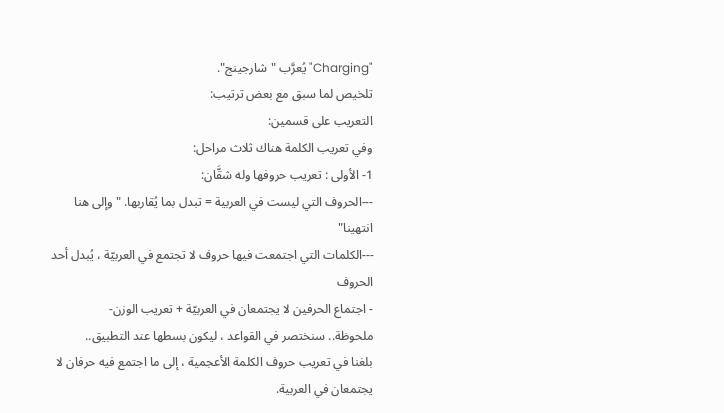"Charging" يُعرَّب "شارجينج".
تلخيص لما سبق مع بعض ترتيب:
التعريب على قسمين:
وفي تعريب الكلمة هناك ثلاث مراحل:
1- الأولى : تعريب حروفها وله شقَّان:
---الحروف التي ليست في العربية = تبدل بما يُقاربها. "وإلى هنا انتهينا"
---الكلمات التي اجتمعت فيها حروف لا تجتمع في العربيّة ، يُبدل أحد الحروف
- اجتماع الحرفين لا يجتمعان في العربيّة + تعريب الوزن-
ملحوظة.. سنختصر في القواعد ، ليكون بسطها عند التطبيق..
بلغنا في تعريب حروف الكلمة الأعجمية ، إلى ما اجتمع فيه حرفان لا يجتمعان في العربية.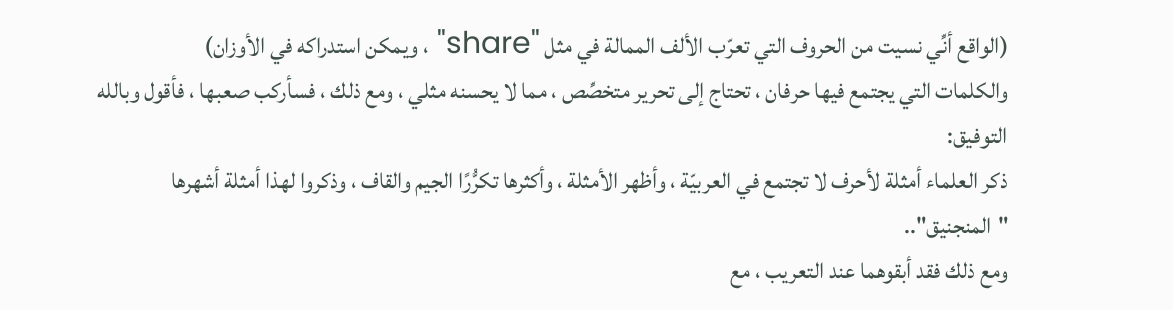(الواقع أنِّي نسيت من الحروف التي تعرّب الألف الممالة في مثل "share" ، ويمكن استدراكه في الأوزان)
والكلمات التي يجتمع فيها حرفان ، تحتاج إلى تحرير متخصِّص ، مما لا يحسنه مثلي ، ومع ذلك ، فسأركب صعبها ، فأقول وبالله التوفيق:
ذكر العلماء أمثلة لأحرف لا تجتمع في العربيّة ، وأظهر الأمثلة ، وأكثرها تكرُّرًا الجيم والقاف ، وذكروا لهذا أمثلة أشهرها "المنجنيق"..
ومع ذلك فقد أبقوهما عند التعريب ، مع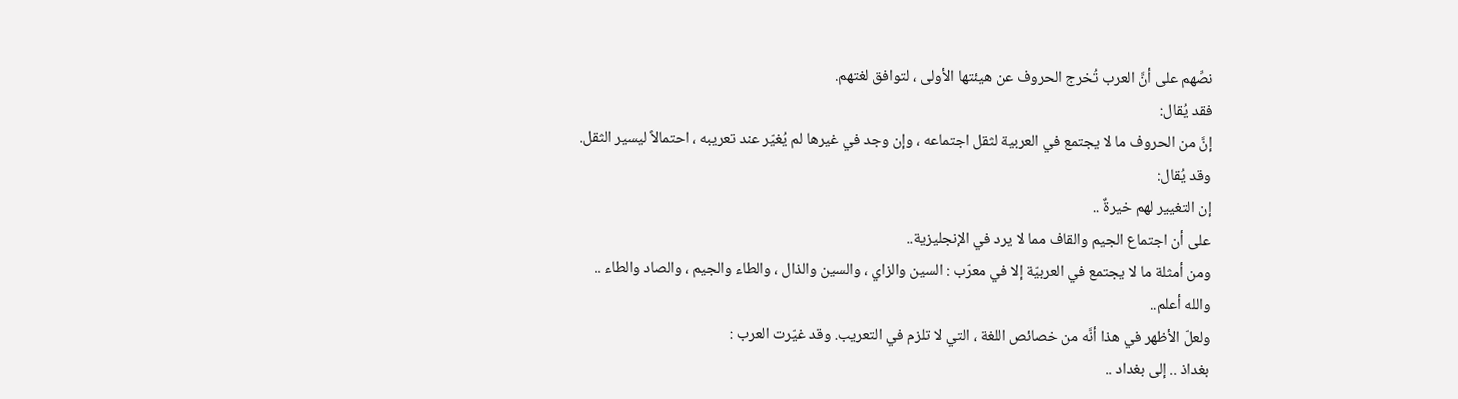نصِّهم على أنَّ العرب تُخرج الحروف عن هيئتها الأولى ، لتوافق لغتهم.
فقد يُقال:
إنَّ من الحروف ما لا يجتمع في العربية لثقل اجتماعه ، وإن وجد في غيرها لم يُغيّر عند تعريبه ، احتمالاً ليسير الثقل.
وقد يُقال:
إن التغيير لهم خيرةٌ ..
على أن اجتماع الجيم والقاف مما لا يرد في الإنجليزية..
ومن أمثلة ما لا يجتمع في العربيّة إلا في معرّب : السين والزاي ، والسين والذال ، والطاء والجيم ، والصاد والطاء ..
والله أعلم..
ولعلّ الأظهر في هذا أنَّه من خصائص اللغة ، التي لا تلزم في التعريب. وقد غيّرت العرب :
بغداذ .. إلى بغداد ..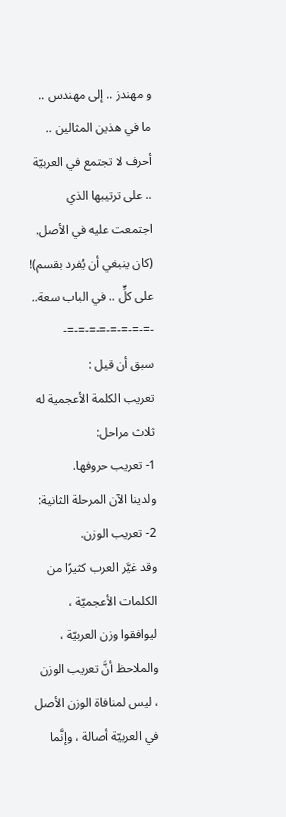و مهندز .. إلى مهندس ..
ما في هذين المثالين .. أحرف لا تجتمع في العربيّة .. على ترتيبها الذي اجتمعت عليه في الأصل. (كان ينبغي أن يُفرد بقسم)!
على كلٍّ .. في الباب سعة..
-=-=-=-=-=-=-=-=-
سبق أن قيل :
تعريب الكلمة الأعجمية له ثلاث مراحل:
1- تعريب حروفها.
ولدينا الآن المرحلة الثانية:
2- تعريب الوزن.
وقد غيَّر العرب كثيرًا من الكلمات الأعجميّة ، ليوافقوا وزن العربيّة ، والملاحظ أنَّ تعريب الوزن ، ليس لمنافاة الوزن الأصل في العربيّة أصالة ، وإنَّما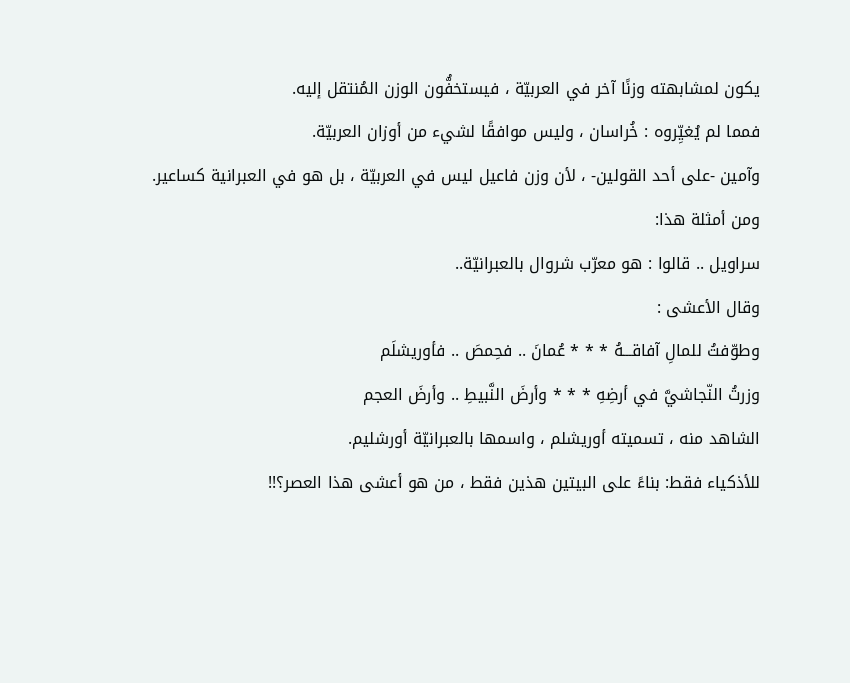يكون لمشابهته وزنًا آخر في العربيّة ، فيستخفُّون الوزن المُنتقل إليه.
فمما لم يُغيِّروه : خُراسان ، وليس موافقًا لشيء من أوزان العربيّة.
وآمين -على أحد القولين- ، لأن وزن فاعيل ليس في العربيّة ، بل هو في العبرانية كساعير. ومن أمثلة هذا:
سراويل .. قالوا : هو معرّب شروال بالعبرانيّة..
وقال الأعشى :
وطوّفتُ للمالِ آفاقـــهُ * * * عُمانَ .. فحِمصَ .. فأوريشلَم
وزرتُ النّجاشيَّ في أرضِهِ * * * وأرضَ النَّبيطِ .. وأرضَ العجم
الشاهد منه ، تسميته أوريشلم ، واسمها بالعبرانيّة أورشليم.
للأذكياء فقط: بناءً على البيتين هذين فقط ، من هو أعشى هذا العصر؟!!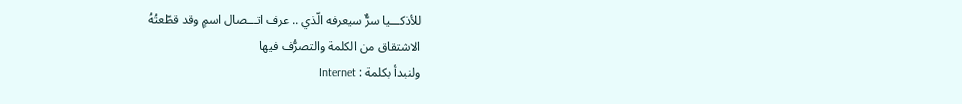للأذكـــيا سرٌّ سيعرفه الّذي .. عرف اتـــصال اسمٍ وقد قطّعتُهُ
الاشتقاق من الكلمة والتصرُّف فيها
ولنبدأ بكلمة : Internet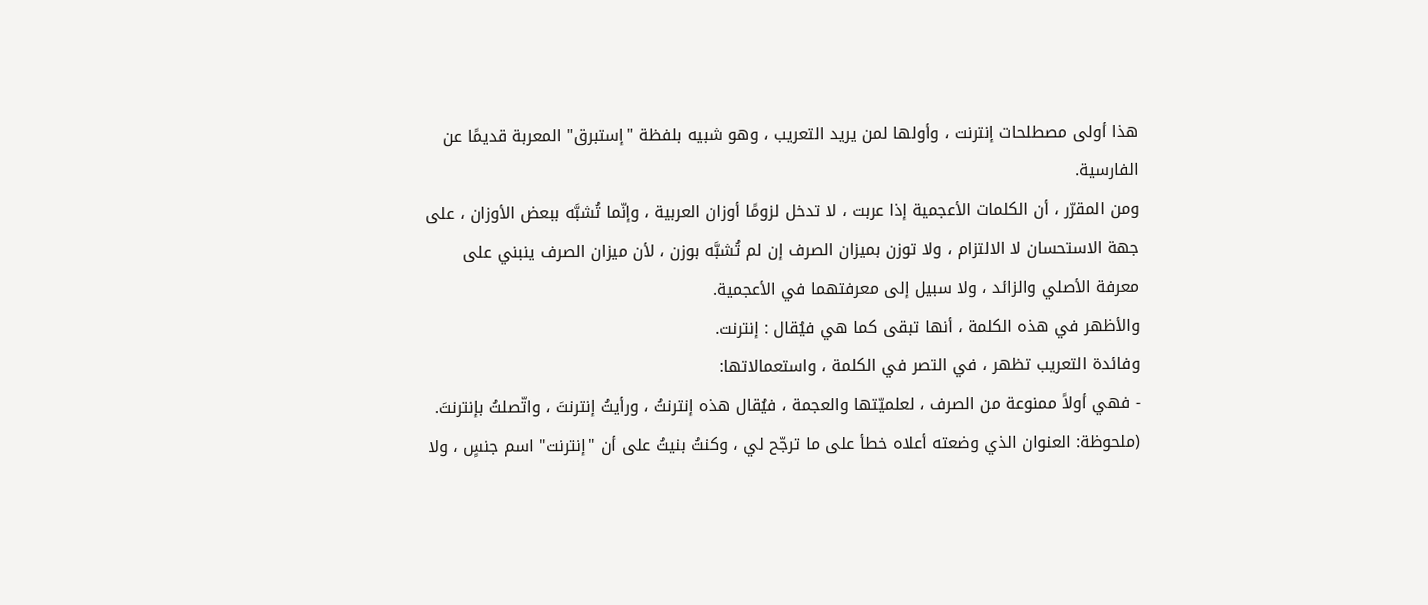هذا أولى مصطلحات إنترنت ، وأولها لمن يريد التعريب ، وهو شبيه بلفظة "إستبرق" المعربة قديمًا عن الفارسية.
ومن المقرّر ، أن الكلمات الأعجمية إذا عربت ، لا تدخل لزومًا أوزان العربية ، وإنّما تُشبَّه ببعض الأوزان ، على جهة الاستحسان لا الالتزام ، ولا توزن بميزان الصرف إن لم تُشبَّه بوزن ، لأن ميزان الصرف ينبني على معرفة الأصلي والزائد ، ولا سبيل إلى معرفتهما في الأعجمية.
والأظهر في هذه الكلمة ، أنها تبقى كما هي فيُقال : إنترنت.
وفائدة التعريب تظهر ، في التصر في الكلمة ، واستعمالاتها:
- فهي أولاً ممنوعة من الصرف ، لعلميّتها والعجمة ، فيُقال هذه إنترنتُ ، ورأيتُ إنترنتَ ، واتّصلتُ بإنترنتَ.
(ملحوظة: العنوان الذي وضعته أعلاه خطأ على ما ترجّح لي ، وكنتُ بنيتُ على أن "إنترنت" اسم جنسٍ ، ولا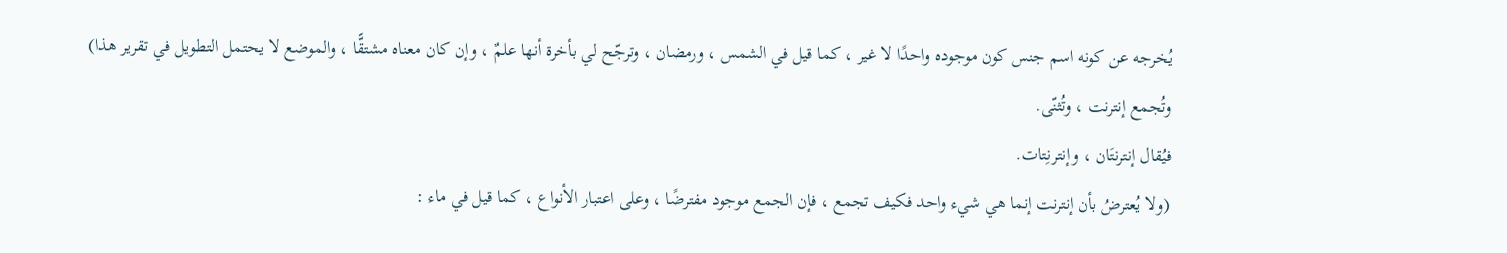يُخرجه عن كونه اسم جنس كون موجوده واحدًا لا غير ، كما قيل في الشمس ، ورمضان ، وترجّح لي بأخرة أنها علمٌ ، وإن كان معناه مشتقًّا ، والموضع لا يحتمل التطويل في تقرير هذا)
وتُجمع إنترنت ، وتُثنّى.
فيُقال إنترنتَان ، وإنترنِتات.
(ولا يُعترضُ بأن إنترنت إنما هي شيء واحد فكيف تجمع ، فإن الجمع موجود مفترضًا ، وعلى اعتبار الأنواع ، كما قيل في ماء :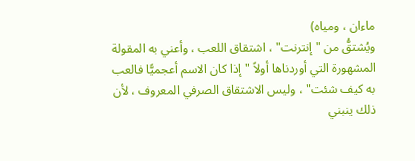ماءان ، ومياه)
ويُشتقُّ من "إنترنت" ، اشتقاق اللعب ، وأعني به المقولة المشهورة التي أوردناها أولاً "إذا كان الاسم أعجميًّا فالعب به كيف شئت" ، وليس الاشتقاق الصرفي المعروف ، لأن ذلك ينبني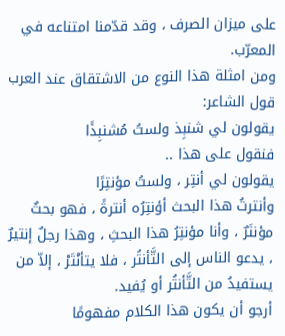على ميزان الصرف ، وقد قدّمنا امتناعه في المعرّب.
ومن امثلة هذا النوع من الاشتقاق عند العرب قول الشاعر:
يقولون لي شنبِذ ولستُ مُشنبِذًا
فنقول على هذا ..
يقولون لي أنتِر ، ولستُ مؤنتِرًا
وأنترتُ هذا البحث أؤنتِرُه أنترةً ، فهو بحثٌ مؤنتَرٌ ، وأنا مؤنتِرُ هذا البحثِ ، وهذا رجلٌ إنتيرٌ ، يدعو الناس إلى التَّأنتُر ، فلا يتأنْتَرْ ، إلاّ من يستفيدُ من التَّأنتُر أو يُفيد.
أرجو أن يكون هذا الكلام مفهومًا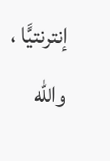إنترنتيًّا ، والله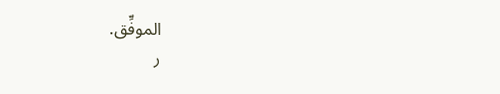الموفِّق.
ر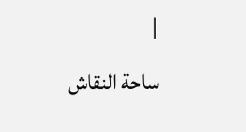|
ساحة النقاش